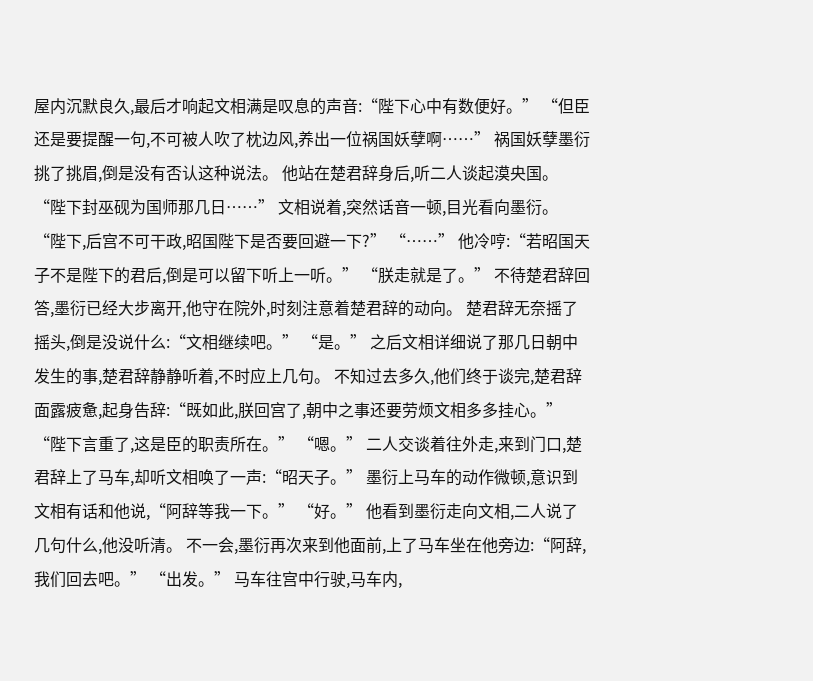屋内沉默良久,最后才响起文相满是叹息的声音:“陛下心中有数便好。” “但臣还是要提醒一句,不可被人吹了枕边风,养出一位祸国妖孽啊……” 祸国妖孽墨衍挑了挑眉,倒是没有否认这种说法。 他站在楚君辞身后,听二人谈起漠央国。 “陛下封巫砚为国师那几日……” 文相说着,突然话音一顿,目光看向墨衍。 “陛下,后宫不可干政,昭国陛下是否要回避一下?” “……” 他冷哼:“若昭国天子不是陛下的君后,倒是可以留下听上一听。” “朕走就是了。” 不待楚君辞回答,墨衍已经大步离开,他守在院外,时刻注意着楚君辞的动向。 楚君辞无奈摇了摇头,倒是没说什么:“文相继续吧。” “是。” 之后文相详细说了那几日朝中发生的事,楚君辞静静听着,不时应上几句。 不知过去多久,他们终于谈完,楚君辞面露疲惫,起身告辞:“既如此,朕回宫了,朝中之事还要劳烦文相多多挂心。” “陛下言重了,这是臣的职责所在。” “嗯。” 二人交谈着往外走,来到门口,楚君辞上了马车,却听文相唤了一声:“昭天子。” 墨衍上马车的动作微顿,意识到文相有话和他说,“阿辞等我一下。” “好。” 他看到墨衍走向文相,二人说了几句什么,他没听清。 不一会,墨衍再次来到他面前,上了马车坐在他旁边:“阿辞,我们回去吧。” “出发。” 马车往宫中行驶,马车内,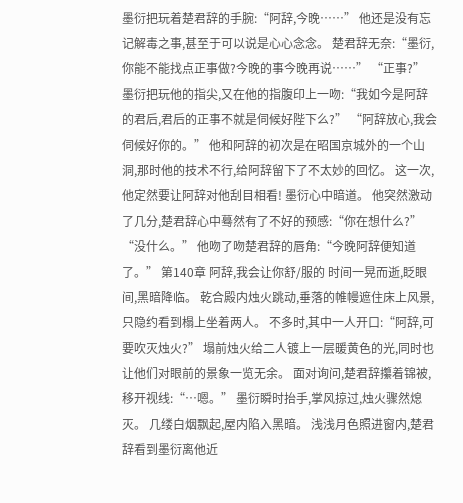墨衍把玩着楚君辞的手腕:“阿辞,今晚……” 他还是没有忘记解毒之事,甚至于可以说是心心念念。 楚君辞无奈:“墨衍,你能不能找点正事做?今晚的事今晚再说……” “正事?” 墨衍把玩他的指尖,又在他的指腹印上一吻:“我如今是阿辞的君后,君后的正事不就是伺候好陛下么?” “阿辞放心,我会伺候好你的。” 他和阿辞的初次是在昭国京城外的一个山洞,那时他的技术不行,给阿辞留下了不太妙的回忆。 这一次,他定然要让阿辞对他刮目相看! 墨衍心中暗道。 他突然激动了几分,楚君辞心中蓦然有了不好的预感:“你在想什么?” “没什么。” 他吻了吻楚君辞的唇角:“今晚阿辞便知道了。” 第140章 阿辞,我会让你舒/服的 时间一晃而逝,眨眼间,黑暗降临。 乾合殿内烛火跳动,垂落的帷幔遮住床上风景,只隐约看到榻上坐着两人。 不多时,其中一人开口:“阿辞,可要吹灭烛火?” 塌前烛火给二人镀上一层暖黄色的光,同时也让他们对眼前的景象一览无余。 面对询问,楚君辞攥着锦被,移开视线:“…嗯。” 墨衍瞬时抬手,掌风掠过,烛火骤然熄灭。 几缕白烟飘起,屋内陷入黑暗。 浅浅月色照进窗内,楚君辞看到墨衍离他近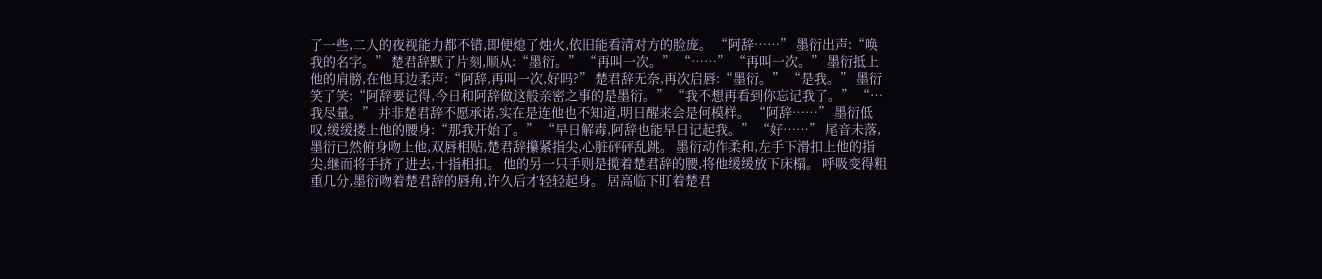了一些,二人的夜视能力都不错,即便熄了烛火,依旧能看清对方的脸庞。 “阿辞……” 墨衍出声:“唤我的名字。” 楚君辞默了片刻,顺从:“墨衍。” “再叫一次。” “……” “再叫一次。” 墨衍抵上他的肩膀,在他耳边柔声:“阿辞,再叫一次,好吗?” 楚君辞无奈,再次启唇:“墨衍。” “是我。” 墨衍笑了笑:“阿辞要记得,今日和阿辞做这般亲密之事的是墨衍。” “我不想再看到你忘记我了。” “…我尽量。” 并非楚君辞不愿承诺,实在是连他也不知道,明日醒来会是何模样。 “阿辞……” 墨衍低叹,缓缓搂上他的腰身:“那我开始了。” “早日解毒,阿辞也能早日记起我。” “好……” 尾音未落,墨衍已然俯身吻上他,双唇相贴,楚君辞攥紧指尖,心脏砰砰乱跳。 墨衍动作柔和,左手下滑扣上他的指尖,继而将手挤了进去,十指相扣。 他的另一只手则是揽着楚君辞的腰,将他缓缓放下床榻。 呼吸变得粗重几分,墨衍吻着楚君辞的唇角,许久后才轻轻起身。 居高临下盯着楚君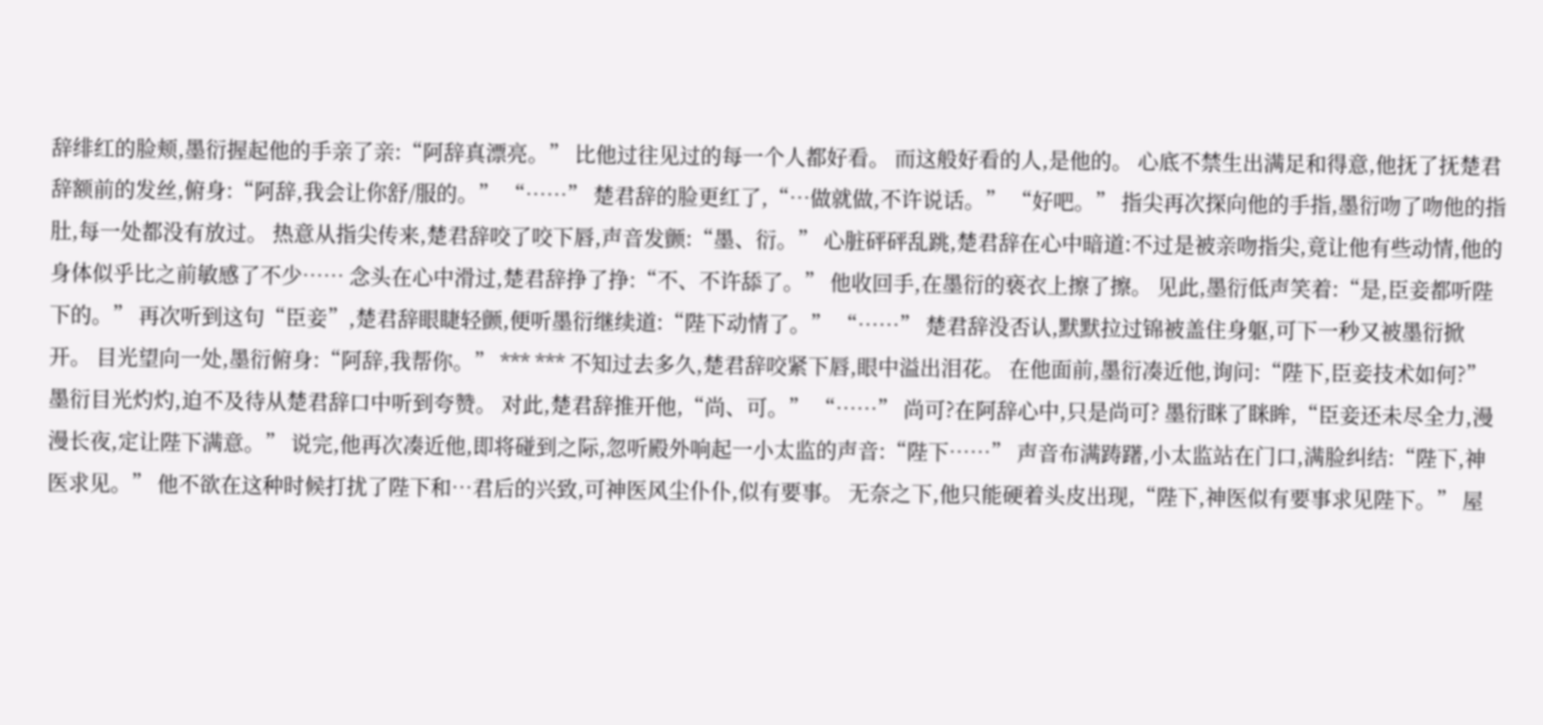辞绯红的脸颊,墨衍握起他的手亲了亲:“阿辞真漂亮。” 比他过往见过的每一个人都好看。 而这般好看的人,是他的。 心底不禁生出满足和得意,他抚了抚楚君辞额前的发丝,俯身:“阿辞,我会让你舒/服的。” “……” 楚君辞的脸更红了,“…做就做,不许说话。” “好吧。” 指尖再次探向他的手指,墨衍吻了吻他的指肚,每一处都没有放过。 热意从指尖传来,楚君辞咬了咬下唇,声音发颤:“墨、衍。” 心脏砰砰乱跳,楚君辞在心中暗道:不过是被亲吻指尖,竟让他有些动情,他的身体似乎比之前敏感了不少…… 念头在心中滑过,楚君辞挣了挣:“不、不许舔了。” 他收回手,在墨衍的亵衣上擦了擦。 见此,墨衍低声笑着:“是,臣妾都听陛下的。” 再次听到这句“臣妾”,楚君辞眼睫轻颤,便听墨衍继续道:“陛下动情了。” “……” 楚君辞没否认,默默拉过锦被盖住身躯,可下一秒又被墨衍掀开。 目光望向一处,墨衍俯身:“阿辞,我帮你。” *** *** 不知过去多久,楚君辞咬紧下唇,眼中溢出泪花。 在他面前,墨衍凑近他,询问:“陛下,臣妾技术如何?” 墨衍目光灼灼,迫不及待从楚君辞口中听到夸赞。 对此,楚君辞推开他,“尚、可。” “……” 尚可?在阿辞心中,只是尚可? 墨衍眯了眯眸,“臣妾还未尽全力,漫漫长夜,定让陛下满意。” 说完,他再次凑近他,即将碰到之际,忽听殿外响起一小太监的声音:“陛下……” 声音布满踌躇,小太监站在门口,满脸纠结:“陛下,神医求见。” 他不欲在这种时候打扰了陛下和…君后的兴致,可神医风尘仆仆,似有要事。 无奈之下,他只能硬着头皮出现,“陛下,神医似有要事求见陛下。” 屋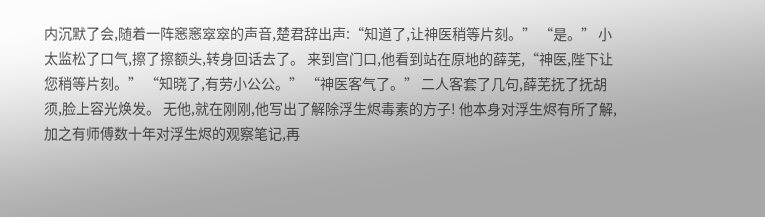内沉默了会,随着一阵窸窸窣窣的声音,楚君辞出声:“知道了,让神医稍等片刻。” “是。” 小太监松了口气,擦了擦额头,转身回话去了。 来到宫门口,他看到站在原地的薛芜,“神医,陛下让您稍等片刻。” “知晓了,有劳小公公。” “神医客气了。” 二人客套了几句,薛芜抚了抚胡须,脸上容光焕发。 无他,就在刚刚,他写出了解除浮生烬毒素的方子! 他本身对浮生烬有所了解,加之有师傅数十年对浮生烬的观察笔记,再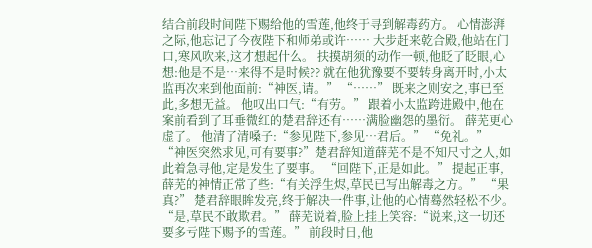结合前段时间陛下赐给他的雪莲,他终于寻到解毒药方。 心情澎湃之际,他忘记了今夜陛下和师弟或许…… 大步赶来乾合殿,他站在门口,寒风吹来,这才想起什么。 扶摸胡须的动作一顿,他眨了眨眼,心想:他是不是…来得不是时候?? 就在他犹豫要不要转身离开时,小太监再次来到他面前:“神医,请。” “……” 既来之则安之,事已至此,多想无益。 他叹出口气:“有劳。” 跟着小太监跨进殿中,他在案前看到了耳垂微红的楚君辞还有……满脸幽怨的墨衍。 薛芜更心虚了。 他清了清嗓子:“参见陛下,参见…君后。” “免礼。” “神医突然求见,可有要事?”楚君辞知道薛芜不是不知尺寸之人,如此着急寻他,定是发生了要事。 “回陛下,正是如此。” 提起正事,薛芜的神情正常了些:“有关浮生烬,草民已写出解毒之方。” “果真?” 楚君辞眼眸发亮,终于解决一件事,让他的心情蓦然轻松不少。 “是,草民不敢欺君。” 薛芜说着,脸上挂上笑容:“说来,这一切还要多亏陛下赐予的雪莲。” 前段时日,他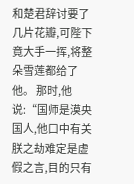和楚君辞讨要了几片花瓣,可陛下竟大手一挥,将整朵雪莲都给了他。 那时,他说:“国师是漠央国人,他口中有关朕之劫难定是虚假之言,目的只有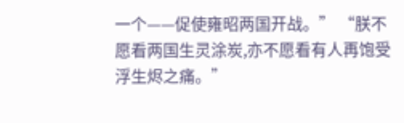一个——促使雍昭两国开战。” “朕不愿看两国生灵涂炭,亦不愿看有人再饱受浮生烬之痛。”